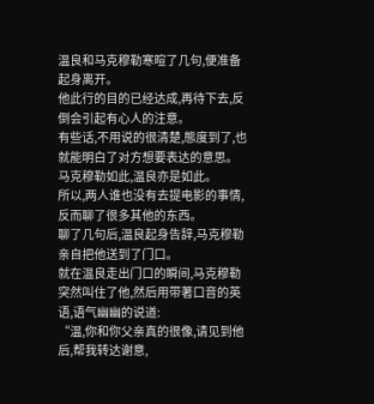温良和马克穆勒寒暄了几句,便准备起身离开。
他此行的目的已经达成,再待下去,反倒会引起有心人的注意。
有些话,不用说的很清楚,態度到了,也就能明白了对方想要表达的意思。
马克穆勒如此,温良亦是如此。
所以,两人谁也没有去提电影的事情,反而聊了很多其他的东西。
聊了几句后,温良起身告辞,马克穆勒亲自把他送到了门口。
就在温良走出门口的瞬间,马克穆勒突然叫住了他,然后用带著口音的英语,语气幽幽的说道:
“温,你和你父亲真的很像,请见到他后,帮我转达谢意,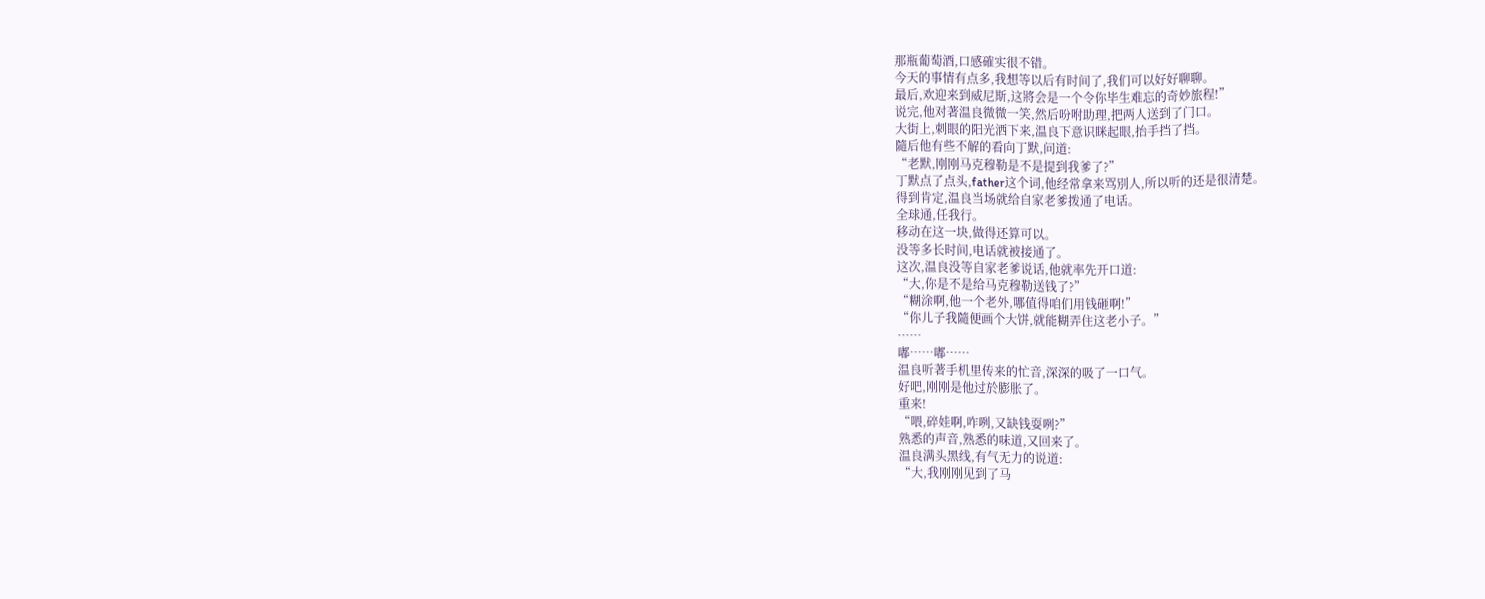那瓶葡萄酒,口感確实很不错。
今天的事情有点多,我想等以后有时间了,我们可以好好聊聊。
最后,欢迎来到威尼斯,这將会是一个令你毕生难忘的奇妙旅程!”
说完,他对著温良微微一笑,然后吩咐助理,把两人送到了门口。
大街上,刺眼的阳光洒下来,温良下意识眯起眼,抬手挡了挡。
隨后他有些不解的看向丁默,问道:
“老默,刚刚马克穆勒是不是提到我爹了?”
丁默点了点头,father这个词,他经常拿来骂別人,所以听的还是很清楚。
得到肯定,温良当场就给自家老爹拨通了电话。
全球通,任我行。
移动在这一块,做得还算可以。
没等多长时间,电话就被接通了。
这次,温良没等自家老爹说话,他就率先开口道:
“大,你是不是给马克穆勒送钱了?”
“糊涂啊,他一个老外,哪值得咱们用钱砸啊!”
“你儿子我隨便画个大饼,就能糊弄住这老小子。”
……
嘟……嘟……
温良听著手机里传来的忙音,深深的吸了一口气。
好吧,刚刚是他过於膨胀了。
重来!
“喂,碎娃啊,咋咧,又缺钱耍咧?”
熟悉的声音,熟悉的味道,又回来了。
温良满头黑线,有气无力的说道:
“大,我刚刚见到了马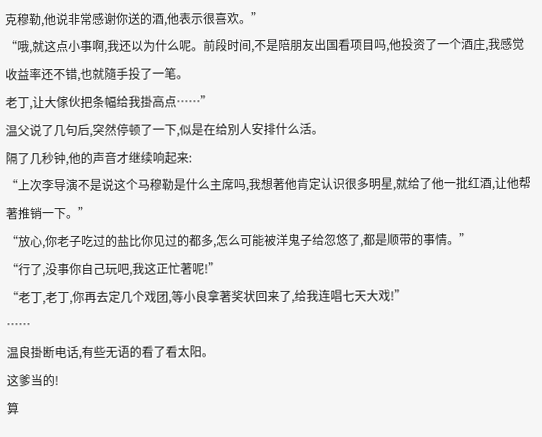克穆勒,他说非常感谢你送的酒,他表示很喜欢。”
“哦,就这点小事啊,我还以为什么呢。前段时间,不是陪朋友出国看项目吗,他投资了一个酒庄,我感觉收益率还不错,也就隨手投了一笔。
老丁,让大傢伙把条幅给我掛高点……”
温父说了几句后,突然停顿了一下,似是在给別人安排什么活。
隔了几秒钟,他的声音才继续响起来:
“上次李导演不是说这个马穆勒是什么主席吗,我想著他肯定认识很多明星,就给了他一批红酒,让他帮著推销一下。”
“放心,你老子吃过的盐比你见过的都多,怎么可能被洋鬼子给忽悠了,都是顺带的事情。”
“行了,没事你自己玩吧,我这正忙著呢!”
“老丁,老丁,你再去定几个戏团,等小良拿著奖状回来了,给我连唱七天大戏!”
……
温良掛断电话,有些无语的看了看太阳。
这爹当的!
算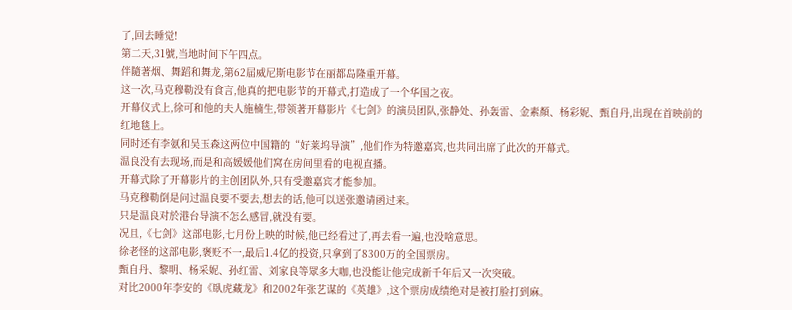了,回去睡觉!
第二天,31號,当地时间下午四点。
伴隨著烟、舞蹈和舞龙,第62届威尼斯电影节在丽都岛隆重开幕。
这一次,马克穆勒没有食言,他真的把电影节的开幕式,打造成了一个华国之夜。
开幕仪式上,徐可和他的夫人施楠生,带领著开幕影片《七剑》的演员团队,张静处、孙轰雷、金素顏、杨彩妮、甄自丹,出现在首映前的红地毯上。
同时还有李氨和吴玉森这两位中国籍的“好莱坞导演”,他们作为特邀嘉宾,也共同出席了此次的开幕式。
温良没有去现场,而是和高媛媛他们窝在房间里看的电视直播。
开幕式除了开幕影片的主创团队外,只有受邀嘉宾才能参加。
马克穆勒倒是问过温良要不要去,想去的话,他可以送张邀请函过来。
只是温良对於港台导演不怎么感冒,就没有要。
况且,《七剑》这部电影,七月份上映的时候,他已经看过了,再去看一遍,也没啥意思。
徐老怪的这部电影,褒贬不一,最后1.4亿的投资,只拿到了8300万的全国票房。
甄自丹、黎明、杨采妮、孙红雷、刘家良等眾多大咖,也没能让他完成新千年后又一次突破。
对比2000年李安的《臥虎藏龙》和2002年张艺谋的《英雄》,这个票房成绩绝对是被打脸打到麻。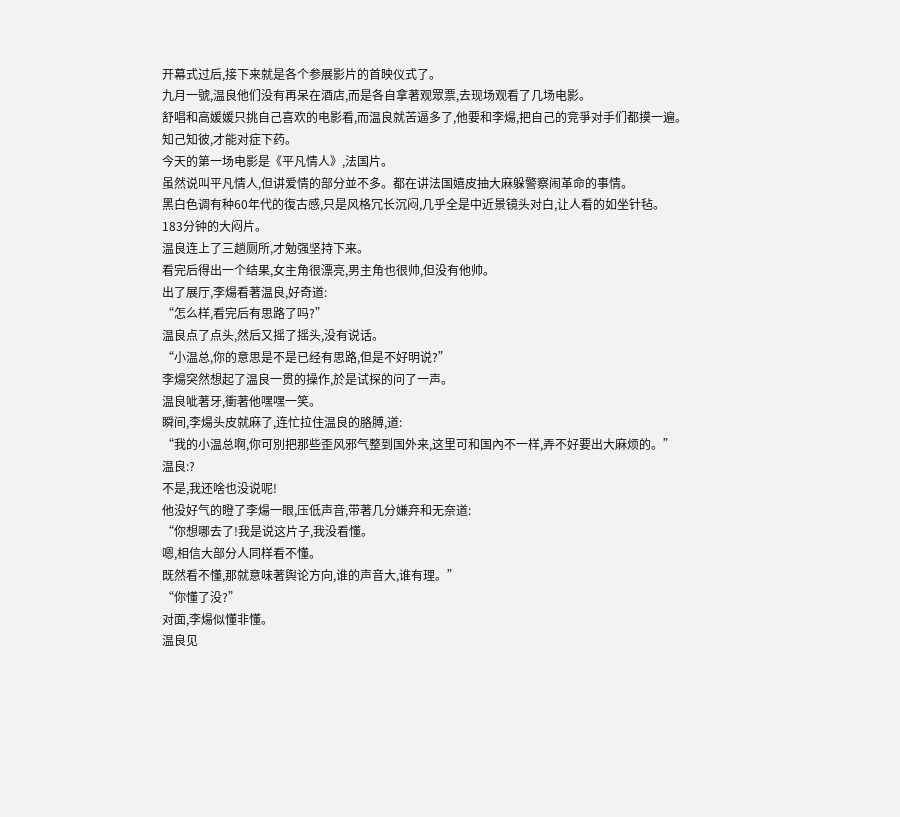开幕式过后,接下来就是各个参展影片的首映仪式了。
九月一號,温良他们没有再呆在酒店,而是各自拿著观眾票,去现场观看了几场电影。
舒唱和高媛媛只挑自己喜欢的电影看,而温良就苦逼多了,他要和李煬,把自己的竞爭对手们都摸一遍。
知己知彼,才能对症下药。
今天的第一场电影是《平凡情人》,法国片。
虽然说叫平凡情人,但讲爱情的部分並不多。都在讲法国嬉皮抽大麻躲警察闹革命的事情。
黑白色调有种60年代的復古感,只是风格冗长沉闷,几乎全是中近景镜头对白,让人看的如坐针毡。
183分钟的大闷片。
温良连上了三趟厕所,才勉强坚持下来。
看完后得出一个结果,女主角很漂亮,男主角也很帅,但没有他帅。
出了展厅,李煬看著温良,好奇道:
“怎么样,看完后有思路了吗?”
温良点了点头,然后又摇了摇头,没有说话。
“小温总,你的意思是不是已经有思路,但是不好明说?”
李煬突然想起了温良一贯的操作,於是试探的问了一声。
温良呲著牙,衝著他嘿嘿一笑。
瞬间,李煬头皮就麻了,连忙拉住温良的胳膊,道:
“我的小温总啊,你可別把那些歪风邪气整到国外来,这里可和国內不一样,弄不好要出大麻烦的。”
温良:?
不是,我还啥也没说呢!
他没好气的瞪了李煬一眼,压低声音,带著几分嫌弃和无奈道:
“你想哪去了!我是说这片子,我没看懂。
嗯,相信大部分人同样看不懂。
既然看不懂,那就意味著舆论方向,谁的声音大,谁有理。”
“你懂了没?”
对面,李煬似懂非懂。
温良见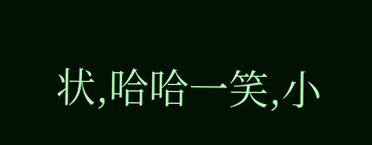状,哈哈一笑,小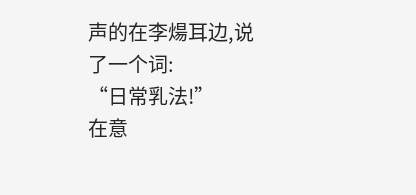声的在李煬耳边,说了一个词:
“日常乳法!”
在意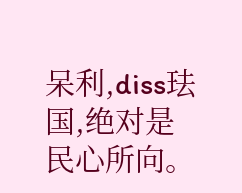呆利,diss珐国,绝对是民心所向。